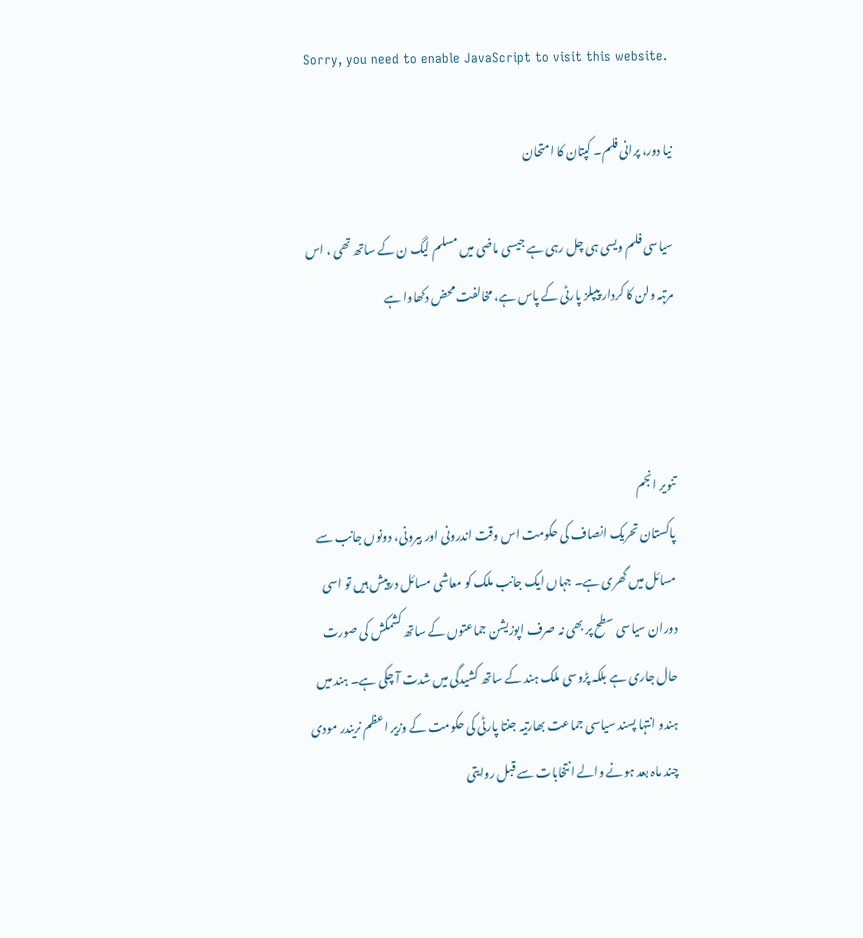Sorry, you need to enable JavaScript to visit this website.

نیا دور، پرانی فلم۔ کپتان کا امتحان

سیاسی فلم ویسی ہی چل رہی ہے جیسی ماضی میں مسلم لیگ ن کے ساتھ تھی ، اس مرتبہ ولن کا کردار پیپلز پارٹی کے پاس ہے، مخالفت محض دکھاوا ہے



تنویر انجم
پاکستان تحریک انصاف کی حکومت اس وقت اندرونی اور بیرونی، دونوں جانب سے مسائل میں گھری ہے۔ جہاں ایک جانب ملک کو معاشی مسائل درپیش ہیں تو اسی دوران سیاسی سطح پر بھی نہ صرف اپوزیشن جماعتوں کے ساتھ کشمکش کی صورت حال جاری ہے بلکہ پڑوسی ملک ہند کے ساتھ کشیدگی میں شدت آ چکی ہے۔ ہند میں ہندو انتہا پسند سیاسی جماعت بھارتیہ جنتا پارٹی کی حکومت کے وزیر اعظم نریندر مودی چند ماہ بعد ہونے والے انتخابات سے قبل روایتی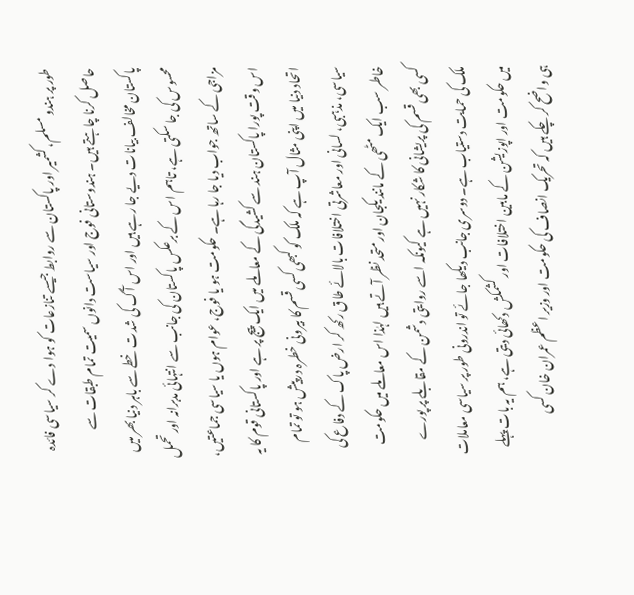طور پر ہندو مسلم، کشمیر اور پاکستان سے روابط جیسے تنازعات کو ہوا دے کر سیاسی فائدہ حاصل کرنا چاہتے ہیں۔ ہندوستانی فوج اور سیاست دانوں سمیت تمام طبقات سے پاکستان مخالف بیانات دیے جا رہے ہیں اور اس آگ کی شدت خطے سے باہر دنیا بھر میں محسوس کی جا سکتی ہے، تاہم اس کے برعکس پاکستان کی جانب سے انتہائی مدبرانہ اور تحمل مزاجی کے ساتھ جواب دیا جا رہا ہے۔ حکومت ہو یا فوج، عوام ہوں یا سیاسی جماعتیں، اس وقت پورا پاکستان ہند سے کشیدگی کے معاملے میں ایک پیج پر ہے اور پاکستانی قوم کا یہ اتحاد دنیا میں اپنی مثال آپ ہے کہ ملک کو کبھی کسی قسم کا بیرونی خطرہ درپیش ہو تو تمام سیاسی، مذہبی، لسانی اور معاشرتی اختلافات بالائے طاق رکھ کر ارض پاک کے دفاع کی خاطر سب ایک مٹھی کے مانند یکجان اور متحد نظر آتے ہیں لہٰذا اس معاملے میں حکومت کسی بھی قسم کی پریشانی کا شکار نہیں ہے کیونکہ اسے روایتی دشمن کے مقابلے پر پورے ملک کی حمایت دستیاب ہے۔ دوسری جانب دیکھا جائے تو اندرونی طور پر سیاسی معاملات میں حکومت اور اپوزیشن کے مابین اختلافات اور کشمکش دکھائی دیتی ہے، ہم یہ بات پہلے ہی واضح کر چکے ہیں کہ تحریک انصاف کی حکومت اور وزیر اعظم عمران خان کسی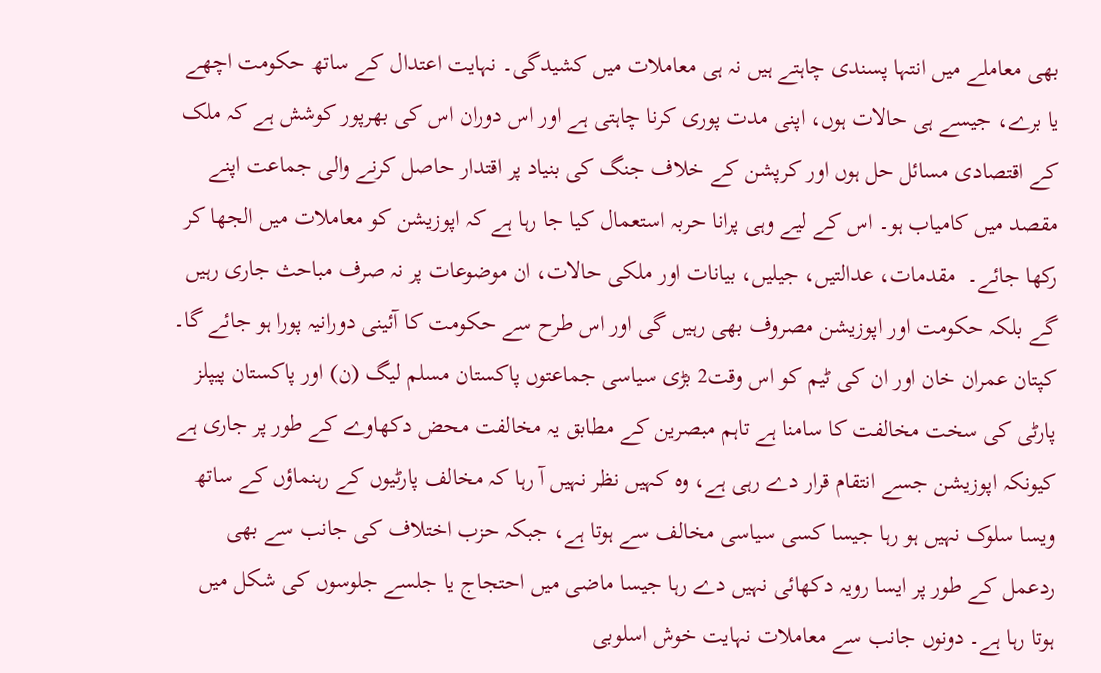بھی معاملے میں انتہا پسندی چاہتے ہیں نہ ہی معاملات میں کشیدگی۔ نہایت اعتدال کے ساتھ حکومت اچھے یا برے، جیسے ہی حالات ہوں، اپنی مدت پوری کرنا چاہتی ہے اور اس دوران اس کی بھرپور کوشش ہے کہ ملک کے اقتصادی مسائل حل ہوں اور کرپشن کے خلاف جنگ کی بنیاد پر اقتدار حاصل کرنے والی جماعت اپنے مقصد میں کامیاب ہو۔ اس کے لیے وہی پرانا حربہ استعمال کیا جا رہا ہے کہ اپوزیشن کو معاملات میں الجھا کر رکھا جائے۔  مقدمات، عدالتیں، جیلیں، بیانات اور ملکی حالات، ان موضوعات پر نہ صرف مباحث جاری رہیں گے بلکہ حکومت اور اپوزیشن مصروف بھی رہیں گی اور اس طرح سے حکومت کا آئینی دورانیہ پورا ہو جائے گا۔
کپتان عمران خان اور ان کی ٹیم کو اس وقت2 بڑی سیاسی جماعتوں پاکستان مسلم لیگ (ن) اور پاکستان پیپلز پارٹی کی سخت مخالفت کا سامنا ہے تاہم مبصرین کے مطابق یہ مخالفت محض دکھاوے کے طور پر جاری ہے کیونکہ اپوزیشن جسے انتقام قرار دے رہی ہے، وہ کہیں نظر نہیں آ رہا کہ مخالف پارٹیوں کے رہنماؤں کے ساتھ ویسا سلوک نہیں ہو رہا جیسا کسی سیاسی مخالف سے ہوتا ہے، جبکہ حزب اختلاف کی جانب سے بھی ردعمل کے طور پر ایسا رویہ دکھائی نہیں دے رہا جیسا ماضی میں احتجاج یا جلسے جلوسوں کی شکل میں ہوتا رہا ہے۔ دونوں جانب سے معاملات نہایت خوش اسلوبی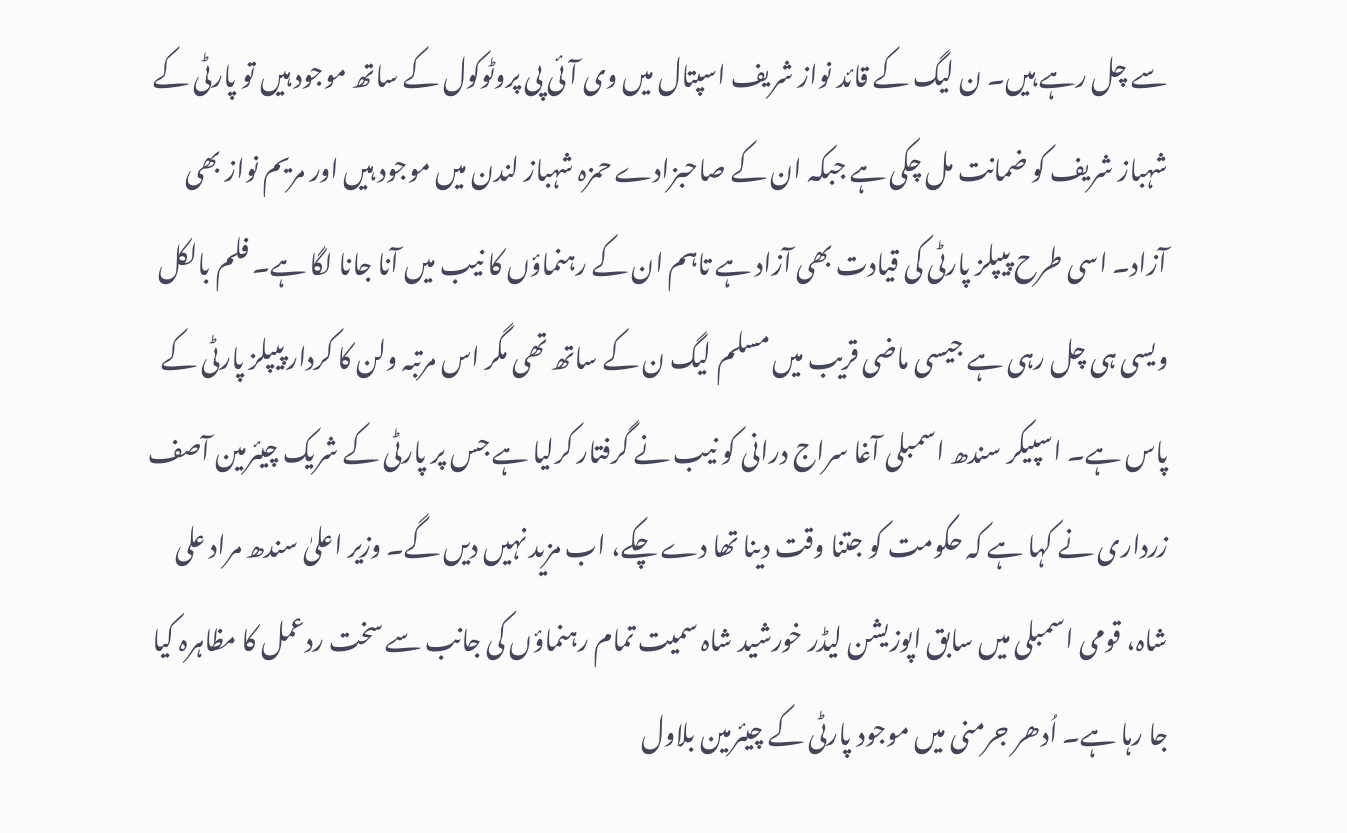سے چل رہے ہیں۔ ن لیگ کے قائد نواز شریف اسپتال میں وی آئی پی پروٹوکول کے ساتھ موجود ہیں تو پارٹی کے شہباز شریف کو ضمانت مل چکی ہے جبکہ ان کے صاحبزادے حمزہ شہباز لندن میں موجود ہیں اور مریم نواز بھی آزاد۔ اسی طرح پیپلز پارٹی کی قیادت بھی آزاد ہے تاہم ان کے رہنماؤں کا نیب میں آنا جانا لگا ہے۔ فلم بالکل ویسی ہی چل رہی ہے جیسی ماضی قریب میں مسلم لیگ ن کے ساتھ تھی مگر اس مرتبہ ولن کا کردار پیپلز پارٹی کے پاس ہے۔ اسپیکر سندھ اسمبلی آغا سراج درانی کو نیب نے گرفتار کرلیا ہے جس پر پارٹی کے شریک چیئرمین آصف زرداری نے کہا ہے کہ حکومت کو جتنا وقت دینا تھا دے چکے، اب مزید نہیں دیں گے۔ وزیر اعلیٰ سندھ مراد علی شاہ، قومی اسمبلی میں سابق اپوزیشن لیڈر خورشید شاہ سمیت تمام رہنماؤں کی جانب سے سخت ردعمل کا مظاہرہ کیا جا رہا ہے۔ اُدھر جرمنی میں موجود پارٹی کے چیئرمین بلاول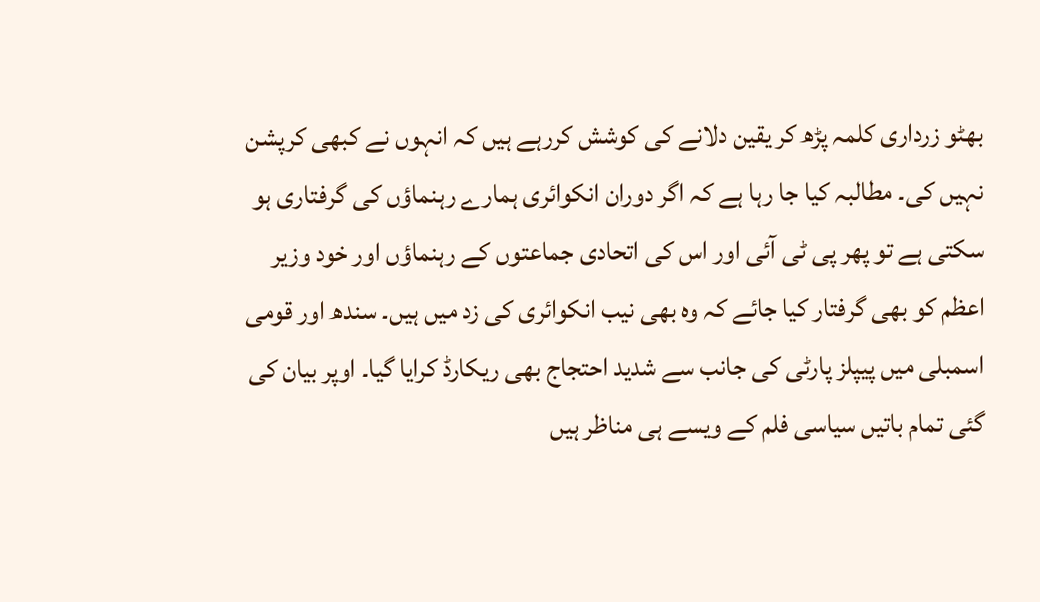بھٹو زرداری کلمہ پڑھ کر یقین دلانے کی کوشش کررہے ہیں کہ انہوں نے کبھی کرپشن نہیں کی۔ مطالبہ کیا جا رہا ہے کہ اگر دوران انکوائری ہمارے رہنماؤں کی گرفتاری ہو سکتی ہے تو پھر پی ٹی آئی اور اس کی اتحادی جماعتوں کے رہنماؤں اور خود وزیر اعظم کو بھی گرفتار کیا جائے کہ وہ بھی نیب انکوائری کی زد میں ہیں۔ سندھ اور قومی اسمبلی میں پیپلز پارٹی کی جانب سے شدید احتجاج بھی ریکارڈ کرایا گیا۔ اوپر بیان کی گئی تمام باتیں سیاسی فلم کے ویسے ہی مناظر ہیں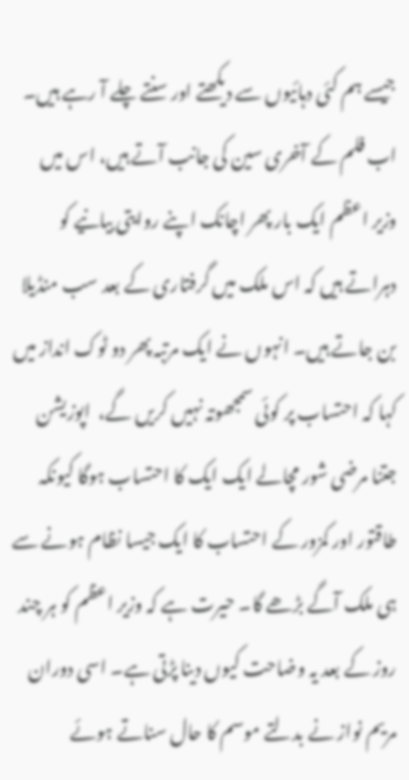جیسے ہم کئی دہائیوں سے دیکھتے اور سنتے چلے آ رہے ہیں۔ اب فلم کے آخری سین کی جانب آتے ہیں، اس میں وزیر اعظم ایک بار پھر اچانک اپنے روایتی بیانیے کو دہراتے ہیں کہ اس ملک میں گرفتاری کے بعد سب منڈیلا بن جاتے ہیں۔ انہوں نے ایک مرتبہ پھر دو ٹوک انداز میں کہا کہ احتساب پر کوئی سمجھوتہ نہیں کریں گے،  اپوزیشن جتنا مرضی شور مچالے ایک ایک کا احتساب ہوگا کیونکہ طاقتور اور کمزور کے احتساب کا ایک جیسا نظام ہونے سے ہی ملک آگے بڑھے گا۔ حیرت ہے کہ وزیر اعظم کو ہر چند روز کے بعد یہ وضاحت کیوں دینا پڑتی ہے۔ اسی دوران مریم نواز نے بدلتے موسم کا حال سناتے ہوئے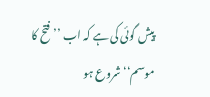پیش گوئی کی ہے کہ اب ’’فتح کا موسم‘‘ شروع ہو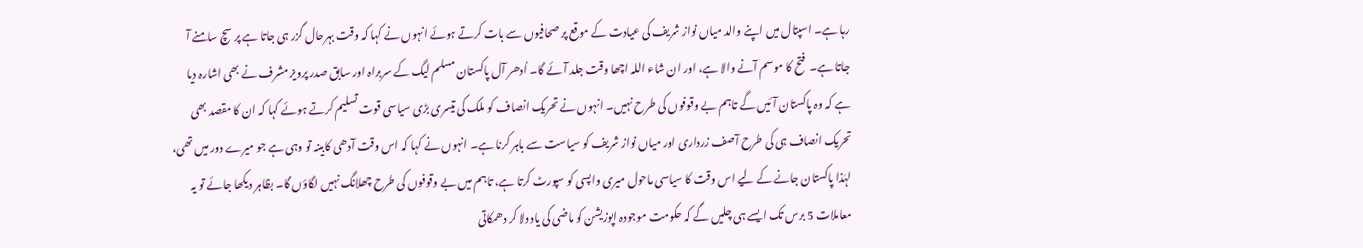رہا ہے۔ اسپتال میں اپنے والد میاں نواز شریف کی عیادت کے موقع پر صحافیوں سے بات کرتے ہوئے انہوں نے کہا کہ وقت بہرحال گزر ہی جاتا ہے پر سچ سامنے آ جاتا ہے۔  فتح کا موسم آنے والا ہے، اور ان شاء اللہ اچھا وقت جلد آئے گا۔ اُدھر آل پاکستان مسلم لیگ کے سربراہ اور سابق صدر پرویز مشرف نے بھی اشارہ دیا ہے کہ وہ پاکستان آئیں گے تاہم بے وقوفوں کی طرح نہیں۔ انہوں نے تحریک انصاف کو ملک کی تیسری بڑی سیاسی قوت تسلیم کرتے ہوئے کہا کہ ان کا مقصد بھی تحریک انصاف ہی کی طرح آصف زرداری اور میاں نواز شریف کو سیاست سے باہر کرنا ہے۔ انہوں نے کہا کہ اس وقت آدھی کابینہ تو وہی ہے جو میرے دور میں تھی، لہٰذا پاکستان جانے کے لیے اس وقت کا سیاسی ماحول میری واپسی کو سپورٹ کرتا ہے، تاہم میں بے وقوفوں کی طرح چھلانگ نہیں لگاؤں گا۔ بظاہر دیکھا جائے تو یہ معاملات 5 برس تک ایسے ہی چلیں گے کہ حکومت موجودہ اپوزیشن کو ماضی کی یاد دلا کر دھمکاتی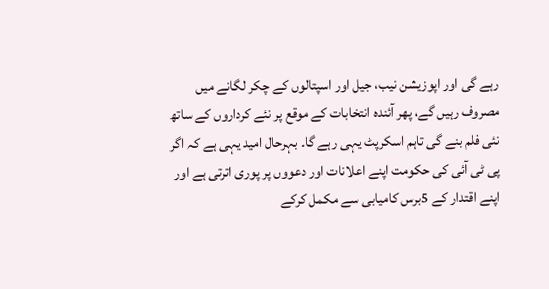رہے گی اور اپوزیشن نیب، جیل اور اسپتالوں کے چکر لگانے میں مصروف رہیں گے، پھر آئندہ انتخابات کے موقع پر نئے کرداروں کے ساتھ نئی فلم بنے گی تاہم اسکرپٹ یہی رہے گا۔ بہرحال امید یہی ہے کہ اگر پی ٹی آئی کی حکومت اپنے اعلانات اور دعووں پر پوری اترتی ہے اور اپنے اقتدار کے 5برس کامیابی سے مکمل کرکے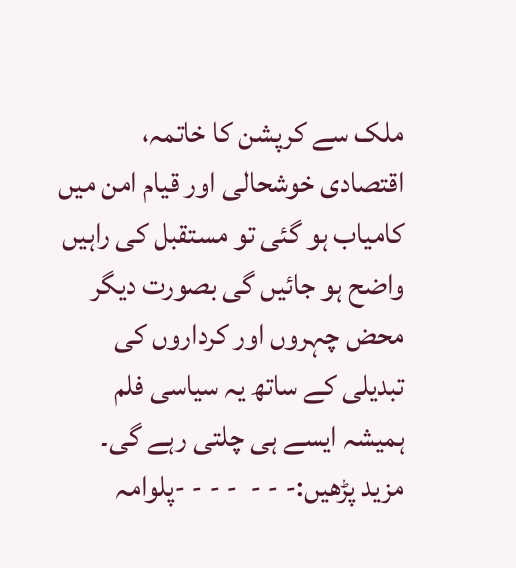ملک سے کرپشن کا خاتمہ، اقتصادی خوشحالی اور قیام امن میں کامیاب ہو گئی تو مستقبل کی راہیں واضح ہو جائیں گی بصورت دیگر محض چہروں اور کرداروں کی تبدیلی کے ساتھ یہ سیاسی فلم ہمیشہ ایسے ہی چلتی رہے گی۔
مزید پڑھیں:- - -  - - - -پلوامہ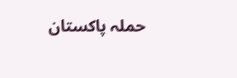حملہ پاکستان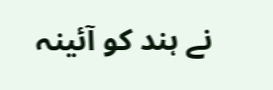نے ہند کو آئینہ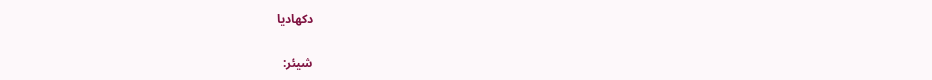دکھادیا

شیئر: